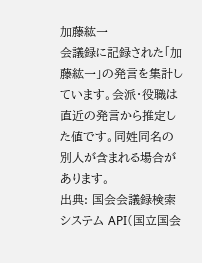加藤紘一
会議録に記録された「加藤紘一」の発言を集計しています。会派・役職は直近の発言から推定した値です。同姓同名の別人が含まれる場合があります。
出典: 国会会議録検索システム API(国立国会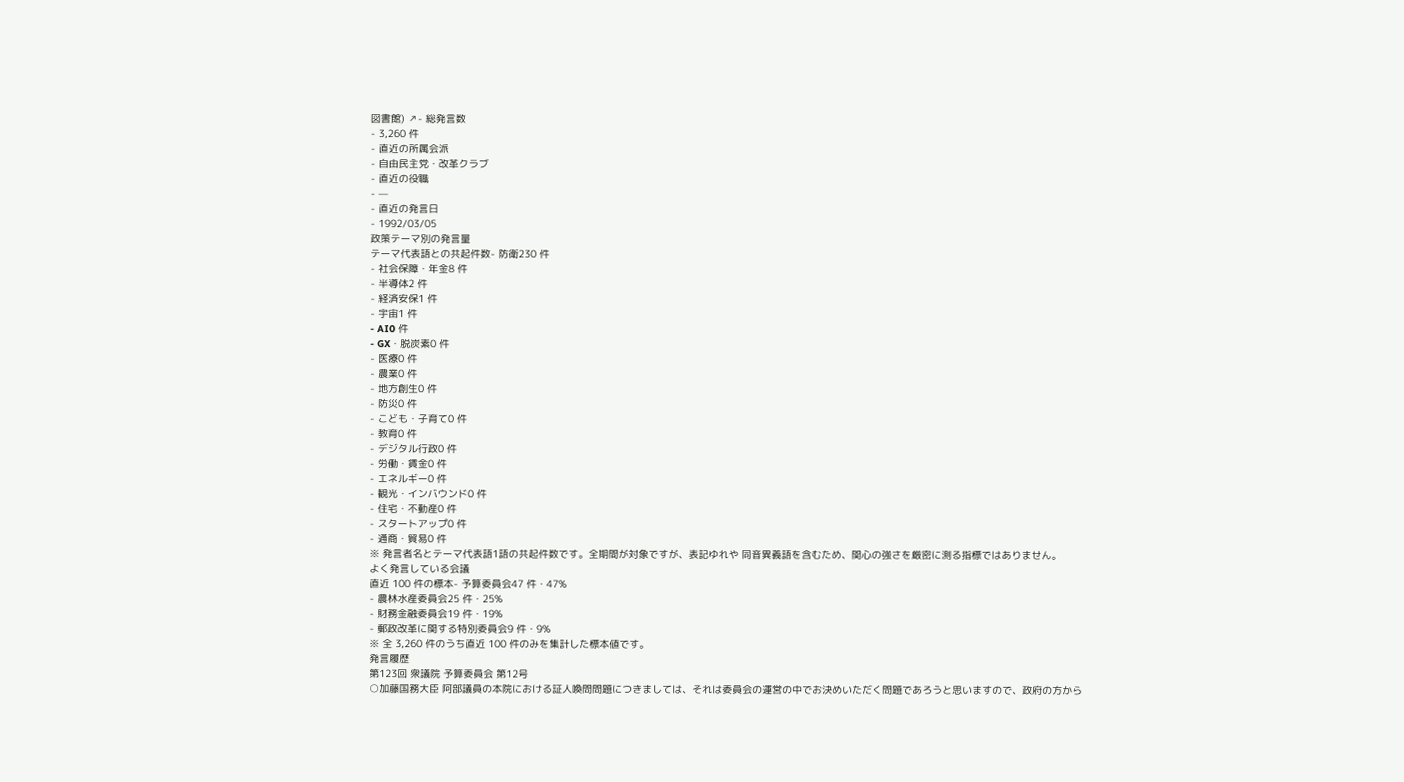図書館) ↗- 総発言数
- 3,260 件
- 直近の所属会派
- 自由民主党・改革クラブ
- 直近の役職
- —
- 直近の発言日
- 1992/03/05
政策テーマ別の発言量
テーマ代表語との共起件数- 防衛230 件
- 社会保障・年金8 件
- 半導体2 件
- 経済安保1 件
- 宇宙1 件
- AI0 件
- GX・脱炭素0 件
- 医療0 件
- 農業0 件
- 地方創生0 件
- 防災0 件
- こども・子育て0 件
- 教育0 件
- デジタル行政0 件
- 労働・賃金0 件
- エネルギー0 件
- 観光・インバウンド0 件
- 住宅・不動産0 件
- スタートアップ0 件
- 通商・貿易0 件
※ 発言者名とテーマ代表語1語の共起件数です。全期間が対象ですが、表記ゆれや 同音異義語を含むため、関心の強さを厳密に測る指標ではありません。
よく発言している会議
直近 100 件の標本- 予算委員会47 件・47%
- 農林水産委員会25 件・25%
- 財務金融委員会19 件・19%
- 郵政改革に関する特別委員会9 件・9%
※ 全 3,260 件のうち直近 100 件のみを集計した標本値です。
発言履歴
第123回 衆議院 予算委員会 第12号
○加藤国務大臣 阿部議員の本院における証人喚問問題につきましては、それは委員会の運営の中でお決めいただく問題であろうと思いますので、政府の方から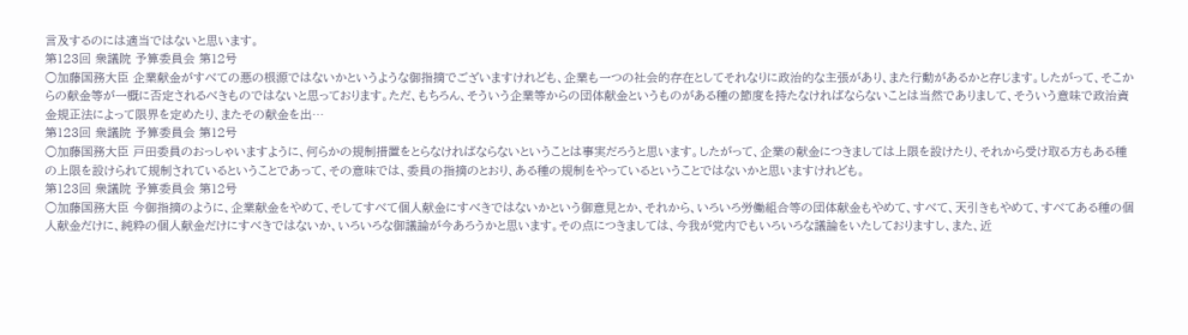言及するのには適当ではないと思います。
第123回 衆議院 予算委員会 第12号
○加藤国務大臣 企業献金がすべての悪の根源ではないかというような御指摘でございますけれども、企業も一つの社会的存在としてそれなりに政治的な主張があり、また行動があるかと存じます。したがって、そこからの献金等が一概に否定されるべきものではないと思っております。ただ、もちろん、そういう企業等からの団体献金というものがある種の節度を持たなければならないことは当然でありまして、そういう意味で政治資金規正法によって限界を定めたり、またその献金を出…
第123回 衆議院 予算委員会 第12号
○加藤国務大臣 戸田委員のおっしゃいますように、何らかの規制措置をとらなければならないということは事実だろうと思います。したがって、企業の献金につきましては上限を設けたり、それから受け取る方もある種の上限を設けられて規制されているということであって、その意味では、委員の指摘のとおり、ある種の規制をやっているということではないかと思いますけれども。
第123回 衆議院 予算委員会 第12号
○加藤国務大臣 今御指摘のように、企業献金をやめて、そしてすべて個人献金にすべきではないかという御意見とか、それから、いろいろ労働組合等の団体献金もやめて、すべて、天引きもやめて、すべてある種の個人献金だけに、純粋の個人献金だけにすべきではないか、いろいろな御議論が今あろうかと思います。その点につきましては、今我が党内でもいろいろな議論をいたしておりますし、また、近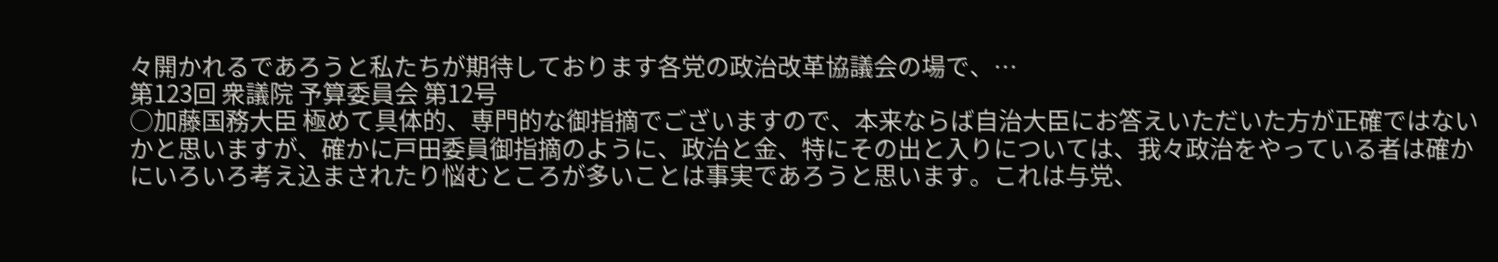々開かれるであろうと私たちが期待しております各党の政治改革協議会の場で、…
第123回 衆議院 予算委員会 第12号
○加藤国務大臣 極めて具体的、専門的な御指摘でございますので、本来ならば自治大臣にお答えいただいた方が正確ではないかと思いますが、確かに戸田委員御指摘のように、政治と金、特にその出と入りについては、我々政治をやっている者は確かにいろいろ考え込まされたり悩むところが多いことは事実であろうと思います。これは与党、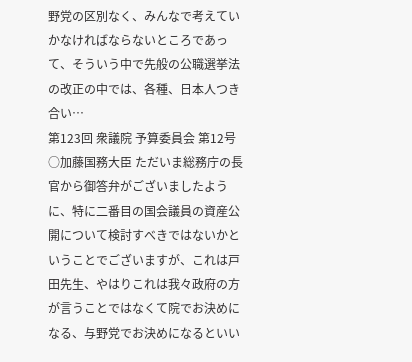野党の区別なく、みんなで考えていかなければならないところであって、そういう中で先般の公職選挙法の改正の中では、各種、日本人つき合い…
第123回 衆議院 予算委員会 第12号
○加藤国務大臣 ただいま総務庁の長官から御答弁がございましたように、特に二番目の国会議員の資産公開について検討すべきではないかということでございますが、これは戸田先生、やはりこれは我々政府の方が言うことではなくて院でお決めになる、与野党でお決めになるといい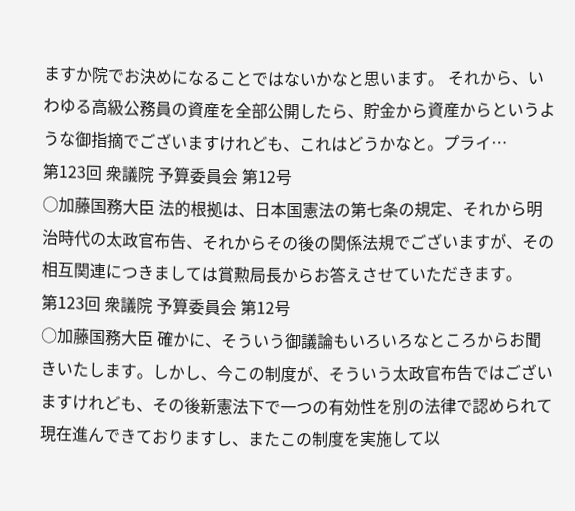ますか院でお決めになることではないかなと思います。 それから、いわゆる高級公務員の資産を全部公開したら、貯金から資産からというような御指摘でございますけれども、これはどうかなと。プライ…
第123回 衆議院 予算委員会 第12号
○加藤国務大臣 法的根拠は、日本国憲法の第七条の規定、それから明治時代の太政官布告、それからその後の関係法規でございますが、その相互関連につきましては賞勲局長からお答えさせていただきます。
第123回 衆議院 予算委員会 第12号
○加藤国務大臣 確かに、そういう御議論もいろいろなところからお聞きいたします。しかし、今この制度が、そういう太政官布告ではございますけれども、その後新憲法下で一つの有効性を別の法律で認められて現在進んできておりますし、またこの制度を実施して以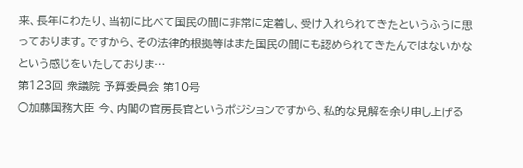来、長年にわたり、当初に比べて国民の間に非常に定着し、受け入れられてきたというふうに思っております。ですから、その法律的根拠等はまた国民の間にも認められてきたんではないかなという感じをいたしておりま…
第123回 衆議院 予算委員会 第10号
○加藤国務大臣 今、内閣の官房長官というポジションですから、私的な見解を余り申し上げる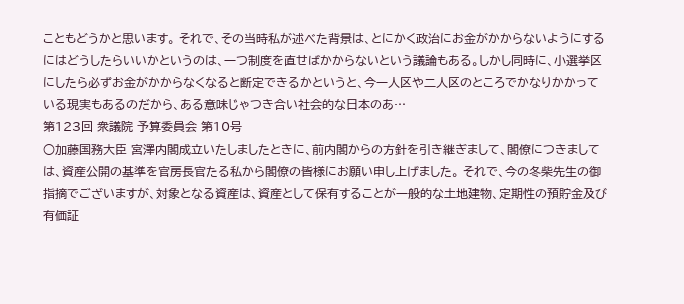こともどうかと思います。 それで、その当時私が述べた背景は、とにかく政治にお金がかからないようにするにはどうしたらいいかというのは、一つ制度を直せばかからないという議論もある。しかし同時に、小選挙区にしたら必ずお金がかからなくなると断定できるかというと、今一人区や二人区のところでかなりかかっている現実もあるのだから、ある意味じゃつき合い社会的な日本のあ…
第123回 衆議院 予算委員会 第10号
○加藤国務大臣 宮澤内閣成立いたしましたときに、前内閣からの方針を引き継ぎまして、閣僚につきましては、資産公開の基準を官房長官たる私から閣僚の皆様にお願い申し上げました。 それで、今の冬柴先生の御指摘でございますが、対象となる資産は、資産として保有することが一般的な土地建物、定期性の預貯金及び有価証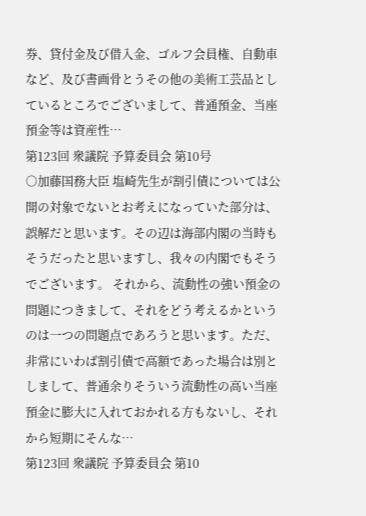券、貸付金及び借入金、ゴルフ会員権、自動車など、及び書画骨とうその他の美術工芸品としているところでございまして、普通預金、当座預金等は資産性…
第123回 衆議院 予算委員会 第10号
○加藤国務大臣 塩崎先生が割引債については公開の対象でないとお考えになっていた部分は、誤解だと思います。その辺は海部内閣の当時もそうだったと思いますし、我々の内閣でもそうでございます。 それから、流動性の強い預金の問題につきまして、それをどう考えるかというのは一つの問題点であろうと思います。ただ、非常にいわば割引債で高額であった場合は別としまして、普通余りそういう流動性の高い当座預金に膨大に入れておかれる方もないし、それから短期にそんな…
第123回 衆議院 予算委員会 第10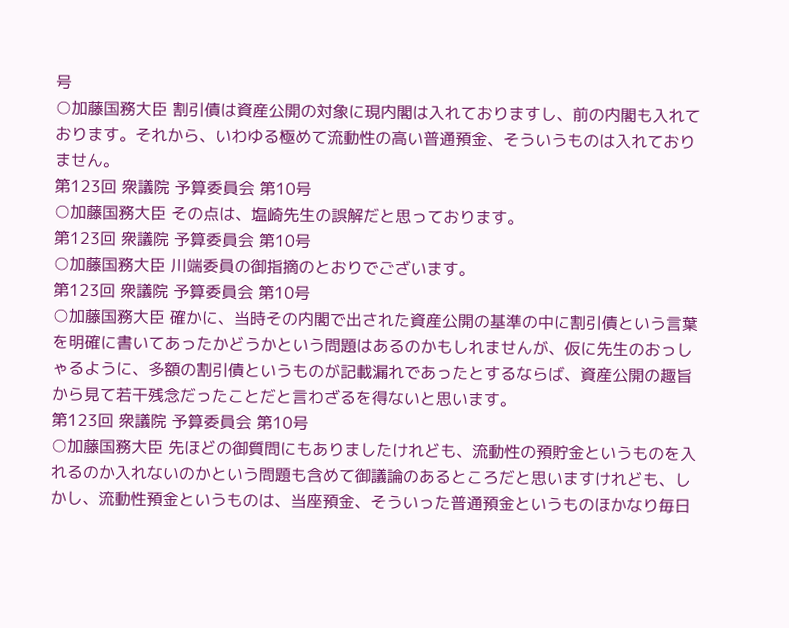号
○加藤国務大臣 割引債は資産公開の対象に現内閣は入れておりますし、前の内閣も入れております。それから、いわゆる極めて流動性の高い普通預金、そういうものは入れておりません。
第123回 衆議院 予算委員会 第10号
○加藤国務大臣 その点は、塩崎先生の誤解だと思っております。
第123回 衆議院 予算委員会 第10号
○加藤国務大臣 川端委員の御指摘のとおりでございます。
第123回 衆議院 予算委員会 第10号
○加藤国務大臣 確かに、当時その内閣で出された資産公開の基準の中に割引債という言葉を明確に書いてあったかどうかという問題はあるのかもしれませんが、仮に先生のおっしゃるように、多額の割引債というものが記載漏れであったとするならば、資産公開の趣旨から見て若干残念だったことだと言わざるを得ないと思います。
第123回 衆議院 予算委員会 第10号
○加藤国務大臣 先ほどの御質問にもありましたけれども、流動性の預貯金というものを入れるのか入れないのかという問題も含めて御議論のあるところだと思いますけれども、しかし、流動性預金というものは、当座預金、そういった普通預金というものほかなり毎日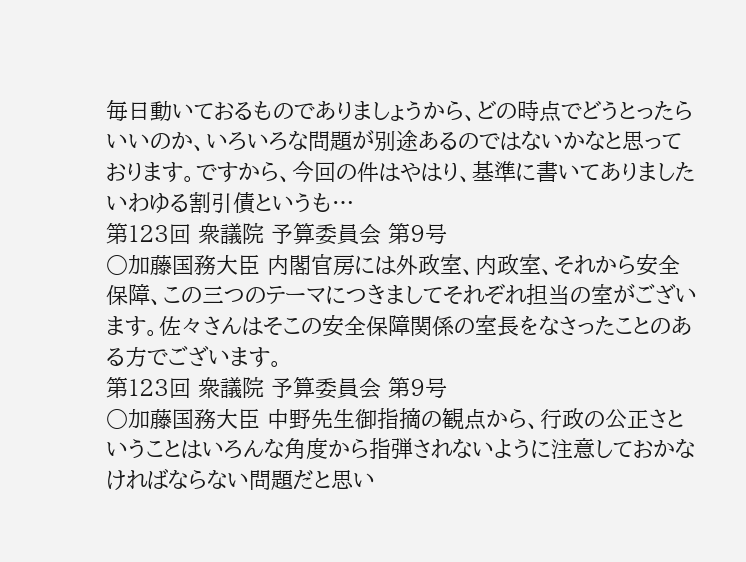毎日動いておるものでありましょうから、どの時点でどうとったらいいのか、いろいろな問題が別途あるのではないかなと思っております。ですから、今回の件はやはり、基準に書いてありましたいわゆる割引債というも…
第123回 衆議院 予算委員会 第9号
○加藤国務大臣 内閣官房には外政室、内政室、それから安全保障、この三つのテーマにつきましてそれぞれ担当の室がございます。佐々さんはそこの安全保障関係の室長をなさったことのある方でございます。
第123回 衆議院 予算委員会 第9号
○加藤国務大臣 中野先生御指摘の観点から、行政の公正さということはいろんな角度から指弾されないように注意しておかなければならない問題だと思い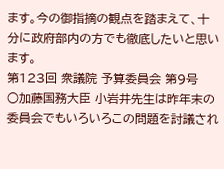ます。今の御指摘の観点を踏まえて、十分に政府部内の方でも徹底したいと思います。
第123回 衆議院 予算委員会 第9号
○加藤国務大臣 小岩井先生は昨年末の委員会でもいろいろこの問題を討議され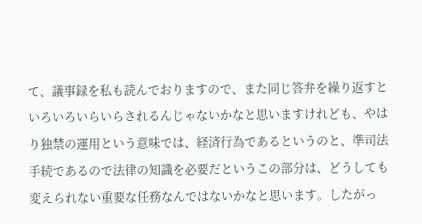て、議事録を私も読んでおりますので、また同じ答弁を繰り返すといろいろいらいらされるんじゃないかなと思いますけれども、やはり独禁の運用という意味では、経済行為であるというのと、準司法手続であるので法律の知識を必要だというこの部分は、どうしても変えられない重要な任務なんではないかなと思います。したがっ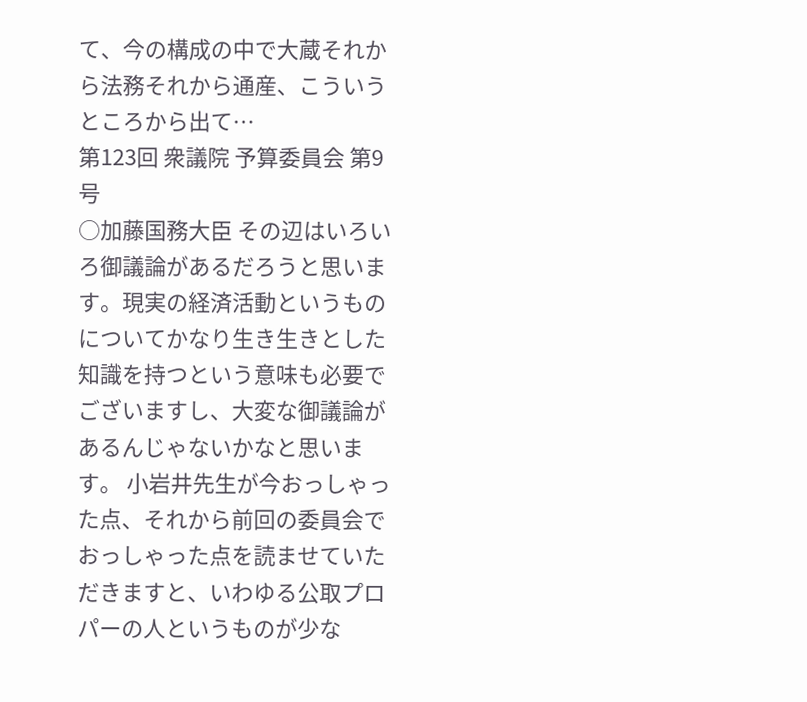て、今の構成の中で大蔵それから法務それから通産、こういうところから出て…
第123回 衆議院 予算委員会 第9号
○加藤国務大臣 その辺はいろいろ御議論があるだろうと思います。現実の経済活動というものについてかなり生き生きとした知識を持つという意味も必要でございますし、大変な御議論があるんじゃないかなと思います。 小岩井先生が今おっしゃった点、それから前回の委員会でおっしゃった点を読ませていただきますと、いわゆる公取プロパーの人というものが少な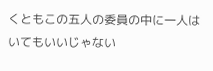くともこの五人の委員の中に一人はいてもいいじゃない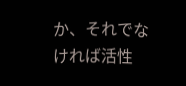か、それでなければ活性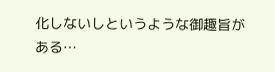化しないしというような御趣旨がある…